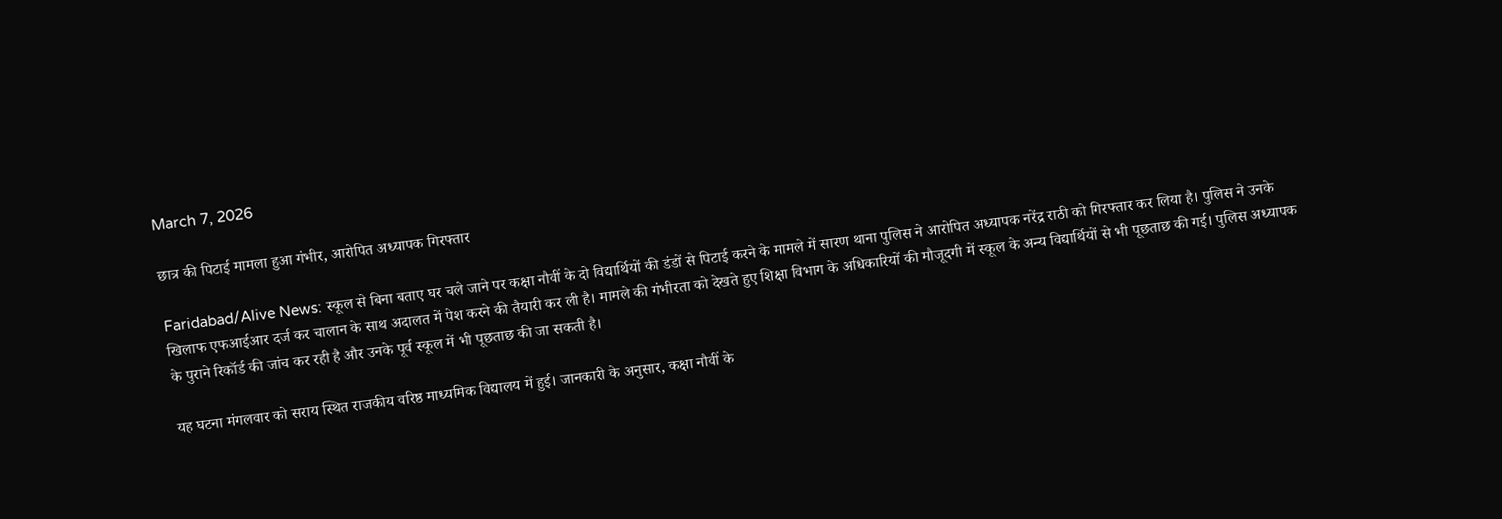March 7, 2026

छात्र की पिटाई मामला हुआ गंभीर, आरोपित अध्यापक गिरफ्तार

Faridabad/Alive News: स्कूल से बिना बताए घर चले जाने पर कक्षा नौवीं के दो विद्यार्थियों की डंडों से पिटाई करने के मामले में सारण थाना पुलिस ने आरोपित अध्यापक नरेंद्र राठी को गिरफ्तार कर लिया है। पुलिस ने उनके खिलाफ एफआईआर दर्ज कर चालान के साथ अदालत में पेश करने की तैयारी कर ली है। मामले की गंभीरता को देखते हुए शिक्षा विभाग के अधिकारियों की मौजूदगी में स्कूल के अन्य विद्यार्थियों से भी पूछताछ की गई। पुलिस अध्यापक के पुराने रिकॉर्ड की जांच कर रही है और उनके पूर्व स्कूल में भी पूछताछ की जा सकती है।

यह घटना मंगलवार को सराय स्थित राजकीय वरिष्ठ माध्यमिक विद्यालय में हुई। जानकारी के अनुसार, कक्षा नौवीं के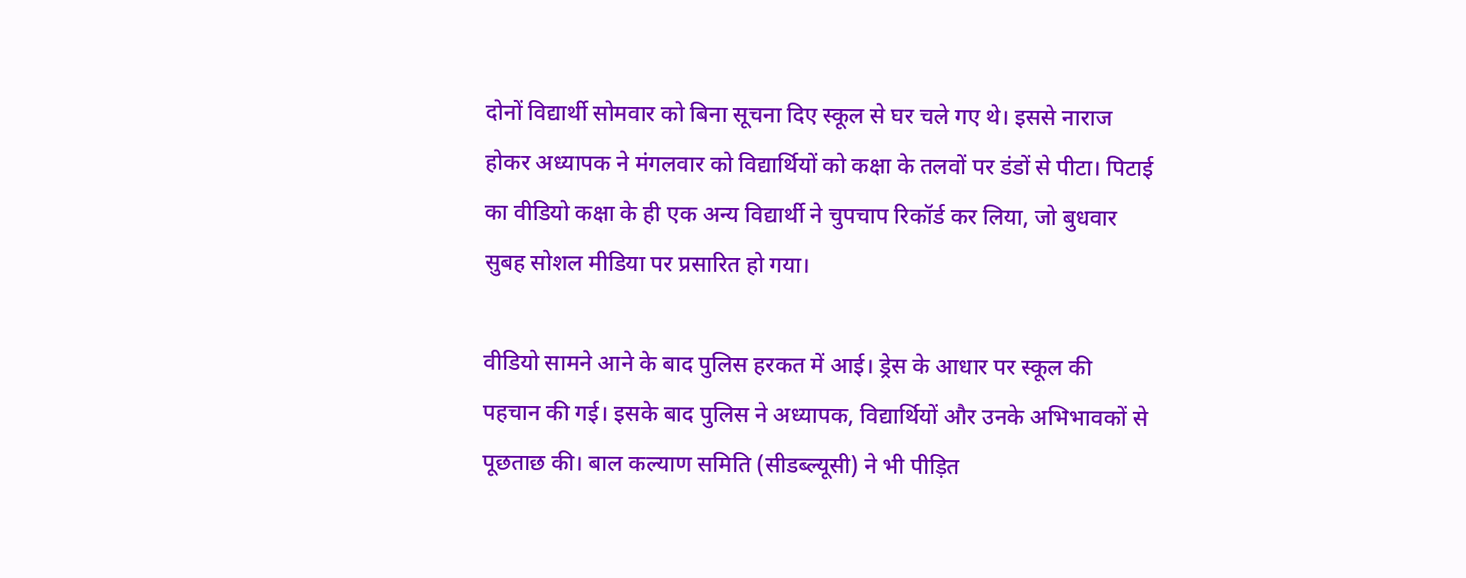दोनों विद्यार्थी सोमवार को बिना सूचना दिए स्कूल से घर चले गए थे। इससे नाराज होकर अध्यापक ने मंगलवार को विद्यार्थियों को कक्षा के तलवों पर डंडों से पीटा। पिटाई का वीडियो कक्षा के ही एक अन्य विद्यार्थी ने चुपचाप रिकॉर्ड कर लिया, जो बुधवार सुबह सोशल मीडिया पर प्रसारित हो गया।

वीडियो सामने आने के बाद पुलिस हरकत में आई। ड्रेस के आधार पर स्कूल की पहचान की गई। इसके बाद पुलिस ने अध्यापक, विद्यार्थियों और उनके अभिभावकों से पूछताछ की। बाल कल्याण समिति (सीडब्ल्यूसी) ने भी पीड़ित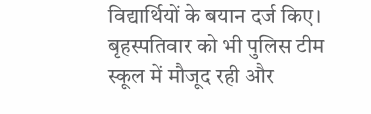विद्यार्थियों के बयान दर्ज किए। बृहस्पतिवार को भी पुलिस टीम स्कूल में मौजूद रही और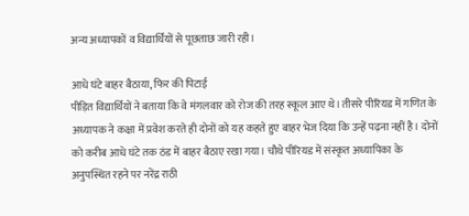अन्य अध्यापकों व विद्यार्थियों से पूछताछ जारी रही।

आधे घंटे बाहर बैठाया, फिर की पिटाई
पीड़ित विद्यार्थियों ने बताया कि वे मंगलवार को रोज की तरह स्कूल आए थे। तीसरे पीरियड में गणित के अध्यापक ने कक्षा में प्रवेश करते ही दोनों को यह कहते हुए बाहर भेज दिया कि उन्हें पढ़ना नहीं है। दोनों को करीब आधे घंटे तक ठंड में बाहर बैठाए रखा गया। चौथे पीरियड में संस्कृत अध्यापिका के अनुपस्थित रहने पर नरेंद्र राठी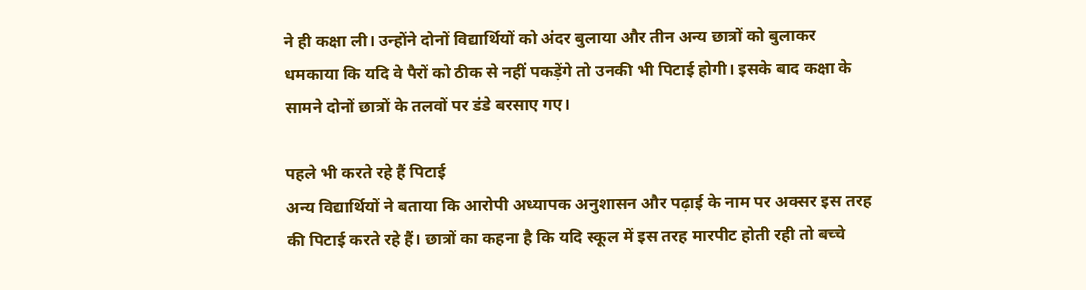ने ही कक्षा ली। उन्होंने दोनों विद्यार्थियों को अंदर बुलाया और तीन अन्य छात्रों को बुलाकर धमकाया कि यदि वे पैरों को ठीक से नहीं पकड़ेंगे तो उनकी भी पिटाई होगी। इसके बाद कक्षा के सामने दोनों छात्रों के तलवों पर डंडे बरसाए गए।

पहले भी करते रहे हैं पिटाई
अन्य विद्यार्थियों ने बताया कि आरोपी अध्यापक अनुशासन और पढ़ाई के नाम पर अक्सर इस तरह की पिटाई करते रहे हैं। छात्रों का कहना है कि यदि स्कूल में इस तरह मारपीट होती रही तो बच्चे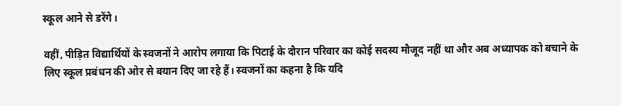स्कूल आने से डरेंगे।

वहीं, पीड़ित विद्यार्थियों के स्वजनों ने आरोप लगाया कि पिटाई के दौरान परिवार का कोई सदस्य मौजूद नहीं था और अब अध्यापक को बचाने के लिए स्कूल प्रबंधन की ओर से बयान दिए जा रहे हैं। स्वजनों का कहना है कि यदि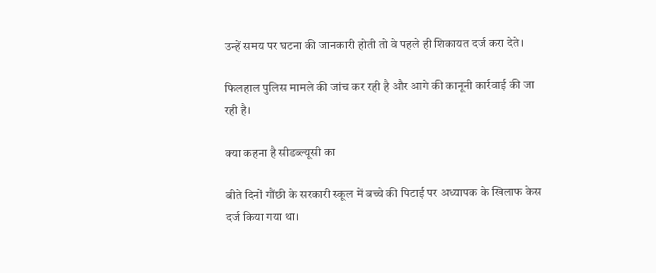उन्हें समय पर घटना की जानकारी होती तो वे पहले ही शिकायत दर्ज करा देते।

फिलहाल पुलिस मामले की जांच कर रही है और आगे की कानूनी कार्रवाई की जा रही है।

क्या कहना है सीडब्ल्यूसी का

बीते दिनों गौंछी के सरकारी स्कूल में बच्चे की पिटाई पर अध्यापक के खिलाफ केस दर्ज किया गया था।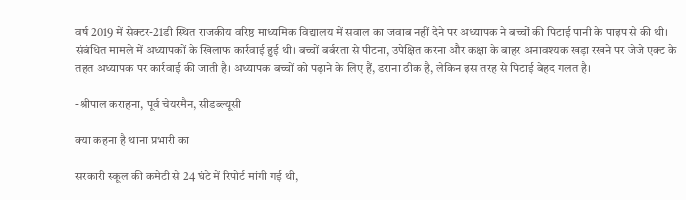वर्ष 2019 में सेक्टर-21डी स्थित राजकीय वरिष्ठ माध्यमिक विद्यालय में सवाल का जवाब नहीं देने पर अध्यापक ने बच्चों की पिटाई पानी के पाइप से की थी। संबंधित मामले में अध्यापकों के खिलाफ कार्रवाई हुई थी। बच्चों बर्बरता से पीटना, उपेक्षित करना और कक्षा के बाहर अनावश्यक खड़ा रखने पर जेजे एक्ट के तहत अध्यापक पर कार्रवाई की जाती है। अध्यापक बच्चों को पढ़ाने के लिए हैं, डराना ठीक है, लेकिन इस तरह से पिटाई बेहद गलत है।

-श्रीपाल कराहना, पूर्व चेयरमैन, सीडब्ल्यूसी

क्या कहना है थाना प्रभारी का

सरकारी स्कूल की कमेटी से 24 घंटे में रिपोर्ट मांगी गई थी,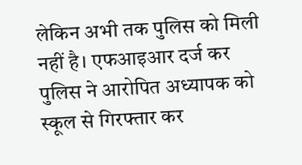लेकिन अभी तक पुलिस को मिली नहीं है। एफआइआर दर्ज कर पुलिस ने आरोपित अध्यापक को स्कूल से गिरफ्तार कर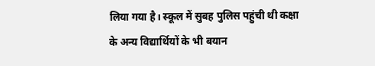लिया गया है। स्कूल में सुबह पुलिस पहुंची थी कक्षा के अन्य विद्यार्थियों के भी बयान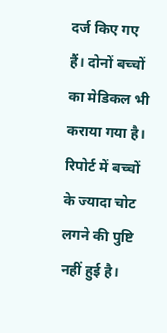दर्ज किए गए हैं। दोनों बच्चों का मेडिकल भी कराया गया है। रिपोर्ट में बच्चों के ज्यादा चोट लगने की पुष्टि नहीं हुई है।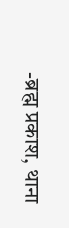-ब्रह्म प्रकाश, थाना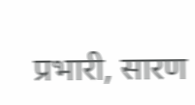प्रभारी, सारण